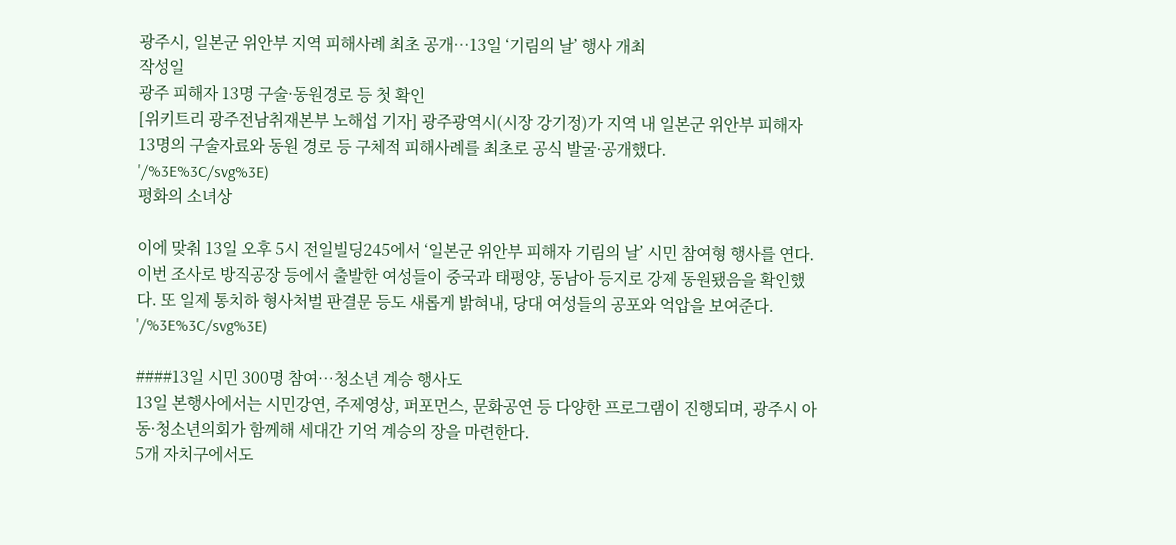광주시, 일본군 위안부 지역 피해사례 최초 공개…13일 ‘기림의 날’ 행사 개최
작성일
광주 피해자 13명 구술·동원경로 등 첫 확인
[위키트리 광주전남취재본부 노해섭 기자] 광주광역시(시장 강기정)가 지역 내 일본군 위안부 피해자 13명의 구술자료와 동원 경로 등 구체적 피해사례를 최초로 공식 발굴·공개했다.
'/%3E%3C/svg%3E)
평화의 소녀상

이에 맞춰 13일 오후 5시 전일빌딩245에서 ‘일본군 위안부 피해자 기림의 날’ 시민 참여형 행사를 연다.
이번 조사로 방직공장 등에서 출발한 여성들이 중국과 태평양, 동남아 등지로 강제 동원됐음을 확인했다. 또 일제 통치하 형사처벌 판결문 등도 새롭게 밝혀내, 당대 여성들의 공포와 억압을 보여준다.
'/%3E%3C/svg%3E)

####13일 시민 300명 참여…청소년 계승 행사도
13일 본행사에서는 시민강연, 주제영상, 퍼포먼스, 문화공연 등 다양한 프로그램이 진행되며, 광주시 아동·청소년의회가 함께해 세대간 기억 계승의 장을 마련한다.
5개 자치구에서도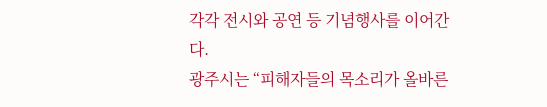각각 전시와 공연 등 기념행사를 이어간다.
광주시는 “피해자들의 목소리가 올바른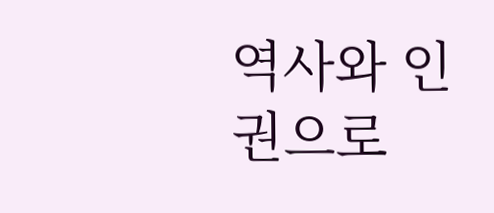역사와 인권으로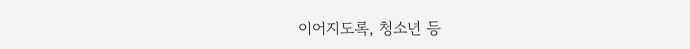이어지도록, 청소년 등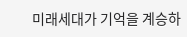미래세대가 기억을 계승하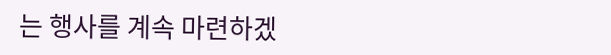는 행사를 계속 마련하겠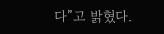다”고 밝혔다.